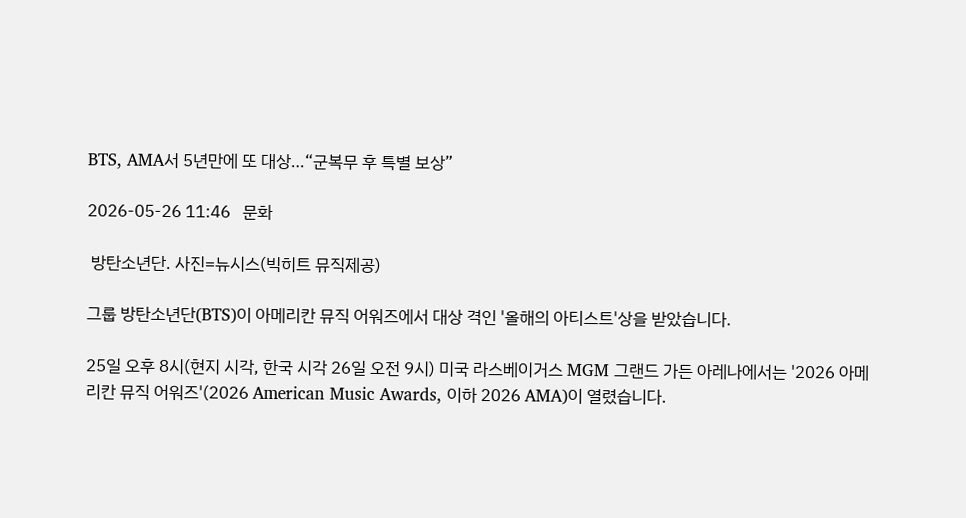BTS, AMA서 5년만에 또 대상…“군복무 후 특별 보상”

2026-05-26 11:46   문화

 방탄소년단. 사진=뉴시스(빅히트 뮤직제공)

그룹 방탄소년단(BTS)이 아메리칸 뮤직 어워즈에서 대상 격인 '올해의 아티스트'상을 받았습니다.

25일 오후 8시(현지 시각, 한국 시각 26일 오전 9시) 미국 라스베이거스 MGM 그랜드 가든 아레나에서는 '2026 아메리칸 뮤직 어워즈'(2026 American Music Awards, 이하 2026 AMA)이 열렸습니다.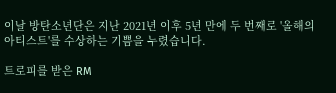이날 방탄소년단은 지난 2021년 이후 5년 만에 두 번째로 '올해의 아티스트'를 수상하는 기쁨을 누렸습니다.

트로피를 받은 RM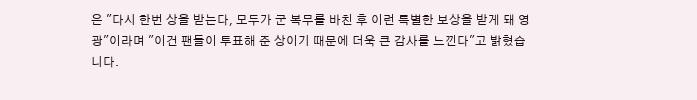은 "다시 한번 상을 받는다, 모두가 군 복무를 바친 후 이런 특별한 보상을 받게 돼 영광"이라며 "이건 팬들이 투표해 준 상이기 때문에 더욱 큰 감사를 느낀다"고 밝혔습니다.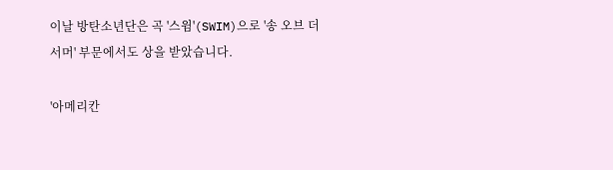이날 방탄소년단은 곡 '스윔'(SWIM)으로 '송 오브 더 서머' 부문에서도 상을 받았습니다.

'아메리칸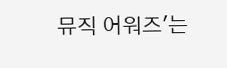뮤직 어워즈'는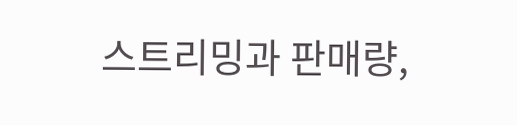스트리밍과 판매량,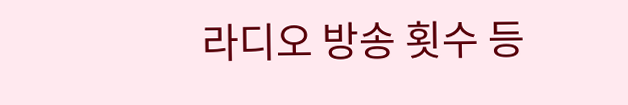라디오 방송 횟수 등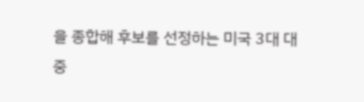을 종합해 후보를 선정하는 미국 3대 대중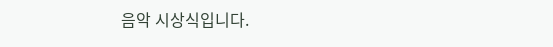음악 시상식입니다.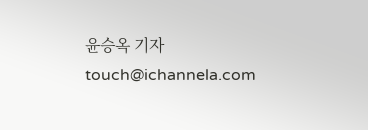윤승옥 기자 touch@ichannela.com